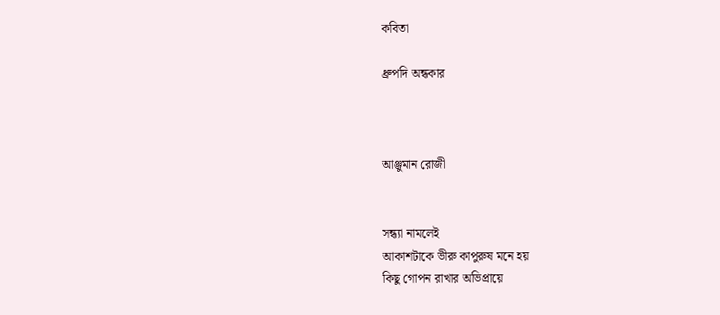কবিতা

ধ্রুপদি অন্ধকার



আঞ্জুমান রোজী


সন্ধ্যা নামলেই
আকাশটাকে ভীরু কাপুরুষ মনে হয়
কিছু গোপন রাখার অভিপ্রায়ে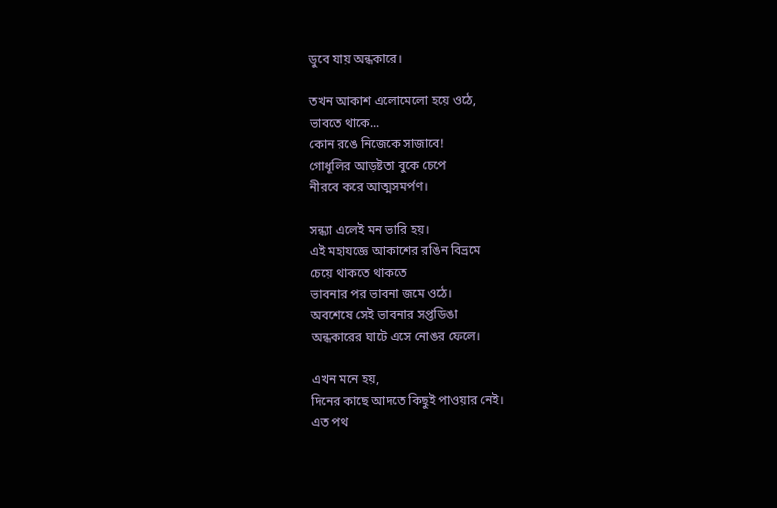ডুবে যায় অন্ধকারে।

তখন আকাশ এলোমেলো হয়ে ওঠে,
ভাবতে থাকে...
কোন রঙে নিজেকে সাজাবে!
গোধূলির আড়ষ্টতা বুকে চেপে
নীরবে করে আত্মসমর্পণ।

সন্ধ্যা এলেই মন ভারি হয়।
এই মহাযজ্ঞে আকাশের রঙিন বিভ্রমে
চেয়ে থাকতে থাকতে
ভাবনার পর ভাবনা জমে ওঠে।
অবশেষে সেই ভাবনার সপ্তডিঙা
অন্ধকারের ঘাটে এসে নোঙর ফেলে।

এখন মনে হয়,
দিনের কাছে আদতে কিছুই পাওয়ার নেই।
এত পথ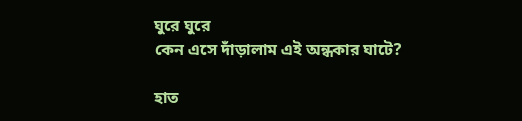ঘুরে ঘুরে
কেন এসে দাঁড়ালাম এই অন্ধকার ঘাটে?

হাত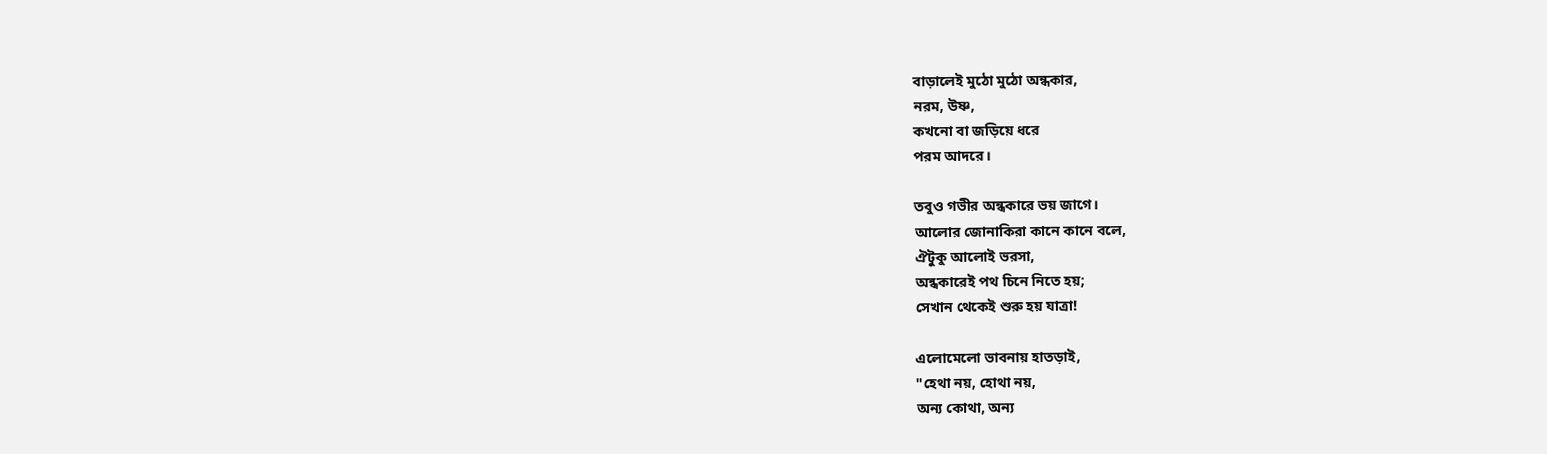বাড়ালেই মুঠো মুঠো অন্ধকার,
নরম, উষ্ণ,
কখনো বা জড়িয়ে ধরে
পরম আদরে।

তবুও গভীর অন্ধকারে ভয় জাগে।
আলোর জোনাকিরা কানে কানে বলে,
ঐটুকু আলোই ভরসা,
অন্ধকারেই পথ চিনে নিতে হয়;
সেখান থেকেই শুরু হয় যাত্রা!

এলোমেলো ভাবনায় হাতড়াই,
"হেথা নয়, হোথা নয়,
অন্য কোথা, অন্য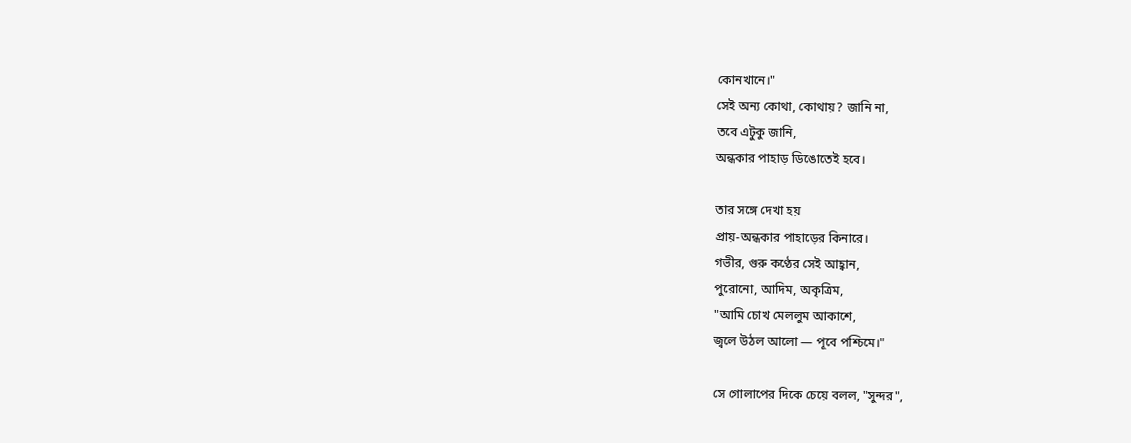কোনখানে।"
সেই অন্য কোথা, কোথায়? জানি না,
তবে এটুকু জানি,
অন্ধকার পাহাড় ডিঙোতেই হবে।

তার সঙ্গে দেখা হয়
প্রায়-অন্ধকার পাহাড়ের কিনারে।
গভীর, গুরু কণ্ঠের সেই আহ্বান,
পুরোনো, আদিম, অকৃত্রিম,
"আমি চোখ মেললুম আকাশে,
জ্বলে উঠল আলো — পূবে পশ্চিমে।"

সে গোলাপের দিকে চেয়ে বলল, "সুন্দর",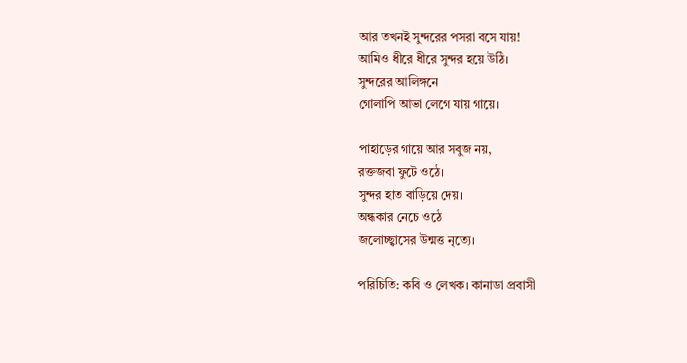আর তখনই সুন্দরের পসরা বসে যায়!
আমিও ধীরে ধীরে সুন্দর হয়ে উঠি।
সুন্দরের আলিঙ্গনে
গোলাপি আভা লেগে যায় গায়ে।

পাহাড়ের গায়ে আর সবুজ নয়,
রক্তজবা ফুটে ওঠে।
সুন্দর হাত বাড়িয়ে দেয়।
অন্ধকার নেচে ওঠে
জলোচ্ছ্বাসের উন্মত্ত নৃত্যে।

পরিচিতি: কবি ও লেখক। কানাডা প্রবাসী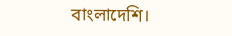বাংলাদেশি।